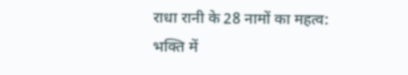राधा रानी के 28 नामों का महत्व: भक्ति में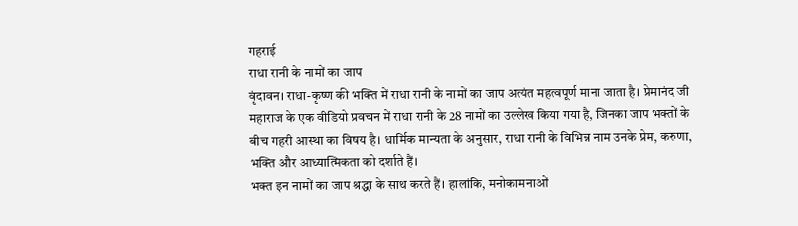गहराई
राधा रानी के नामों का जाप
वृंदावन। राधा-कृष्ण की भक्ति में राधा रानी के नामों का जाप अत्यंत महत्वपूर्ण माना जाता है। प्रेमानंद जी महाराज के एक वीडियो प्रवचन में राधा रानी के 28 नामों का उल्लेख किया गया है, जिनका जाप भक्तों के बीच गहरी आस्था का विषय है। धार्मिक मान्यता के अनुसार, राधा रानी के विभिन्न नाम उनके प्रेम, करुणा, भक्ति और आध्यात्मिकता को दर्शाते हैं।
भक्त इन नामों का जाप श्रद्धा के साथ करते हैं। हालांकि, मनोकामनाओं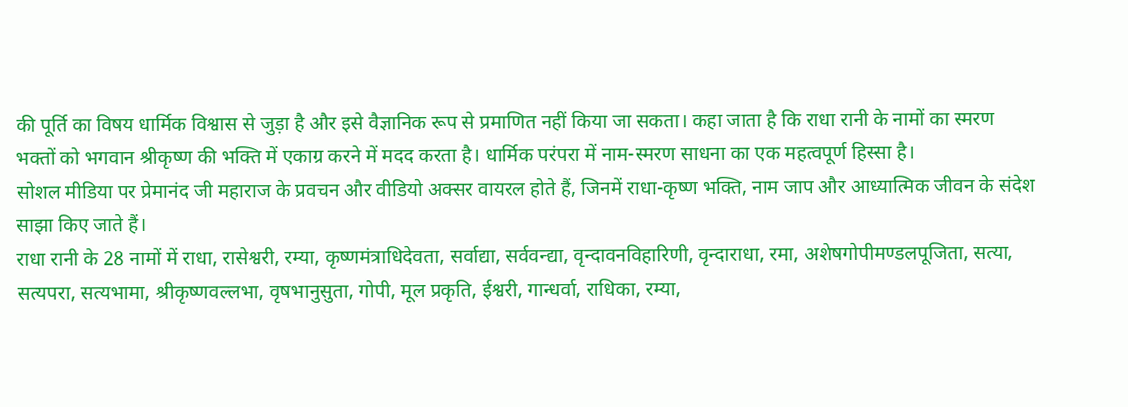की पूर्ति का विषय धार्मिक विश्वास से जुड़ा है और इसे वैज्ञानिक रूप से प्रमाणित नहीं किया जा सकता। कहा जाता है कि राधा रानी के नामों का स्मरण भक्तों को भगवान श्रीकृष्ण की भक्ति में एकाग्र करने में मदद करता है। धार्मिक परंपरा में नाम-स्मरण साधना का एक महत्वपूर्ण हिस्सा है।
सोशल मीडिया पर प्रेमानंद जी महाराज के प्रवचन और वीडियो अक्सर वायरल होते हैं, जिनमें राधा-कृष्ण भक्ति, नाम जाप और आध्यात्मिक जीवन के संदेश साझा किए जाते हैं।
राधा रानी के 28 नामों में राधा, रासेश्वरी, रम्या, कृष्णमंत्राधिदेवता, सर्वाद्या, सर्ववन्द्या, वृन्दावनविहारिणी, वृन्दाराधा, रमा, अशेषगोपीमण्डलपूजिता, सत्या, सत्यपरा, सत्यभामा, श्रीकृष्णवल्लभा, वृषभानुसुता, गोपी, मूल प्रकृति, ईश्वरी, गान्धर्वा, राधिका, रम्या,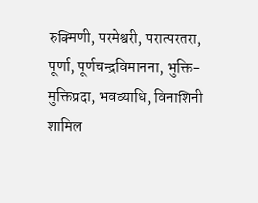रुक्मिणी, परमेश्वरी, परात्परतरा, पूर्णा, पूर्णचन्द्रविमानना, भुक्ति-मुक्तिप्रदा, भवव्याधि, विनाशिनी शामिल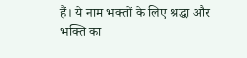हैं। ये नाम भक्तों के लिए श्रद्धा और भक्ति का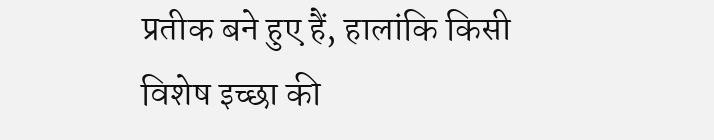प्रतीक बने हुए हैं, हालांकि किसी विशेष इच्छा की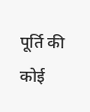पूर्ति की कोई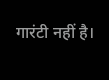गारंटी नहीं है।